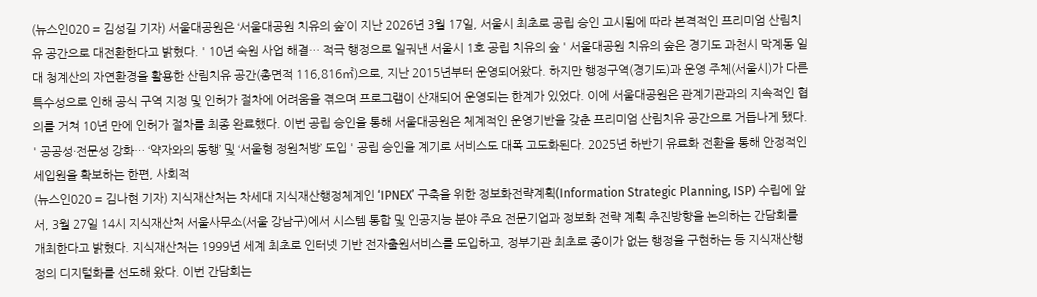(뉴스인020 = 김성길 기자) 서울대공원은 ‘서울대공원 치유의 숲’이 지난 2026년 3월 17일, 서울시 최초로 공립 승인 고시됨에 따라 본격적인 프리미엄 산림치유 공간으로 대전환한다고 밝혔다. ' 10년 숙원 사업 해결… 적극 행정으로 일궈낸 서울시 1호 공립 치유의 숲 ' 서울대공원 치유의 숲은 경기도 과천시 막계동 일대 청계산의 자연환경을 활용한 산림치유 공간(총면적 116,816㎡)으로, 지난 2015년부터 운영되어왔다. 하지만 행정구역(경기도)과 운영 주체(서울시)가 다른 특수성으로 인해 공식 구역 지정 및 인허가 절차에 어려움을 겪으며 프로그램이 산재되어 운영되는 한계가 있었다. 이에 서울대공원은 관계기관과의 지속적인 협의를 거쳐 10년 만에 인허가 절차를 최종 완료했다. 이번 공립 승인을 통해 서울대공원은 체계적인 운영기반을 갖춘 프리미엄 산림치유 공간으로 거듭나게 됐다. ' 공공성·전문성 강화… ‘약자와의 동행’ 및 ‘서울형 정원처방’ 도입 ' 공립 승인을 계기로 서비스도 대폭 고도화된다. 2025년 하반기 유료화 전환을 통해 안정적인 세입원을 확보하는 한편, 사회적
(뉴스인020 = 김나현 기자) 지식재산처는 차세대 지식재산행정체계인 ‘IPNEX’ 구축을 위한 정보화전략계획(Information Strategic Planning, ISP) 수립에 앞서, 3월 27일 14시 지식재산처 서울사무소(서울 강남구)에서 시스템 통합 및 인공지능 분야 주요 전문기업과 정보화 전략 계획 추진방향을 논의하는 간담회를 개최한다고 밝혔다. 지식재산처는 1999년 세계 최초로 인터넷 기반 전자출원서비스를 도입하고, 정부기관 최초로 종이가 없는 행정을 구현하는 등 지식재산행정의 디지털화를 선도해 왔다. 이번 간담회는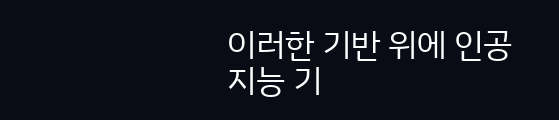이러한 기반 위에 인공지능 기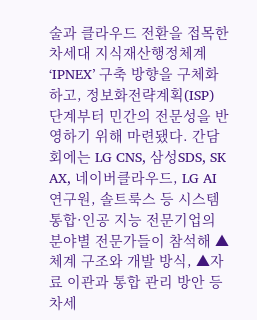술과 클라우드 전환을 접목한 차세대 지식재산행정체계 ‘IPNEX’ 구축 방향을 구체화하고, 정보화전략계획(ISP) 단계부터 민간의 전문성을 반영하기 위해 마련됐다. 간담회에는 LG CNS, 삼성SDS, SK AX, 네이버클라우드, LG AI 연구원, 솔트룩스 등 시스템 통합·인공 지능 전문기업의 분야별 전문가들이 참석해 ▲체계 구조와 개발 방식, ▲자료 이관과 통합 관리 방안 등 차세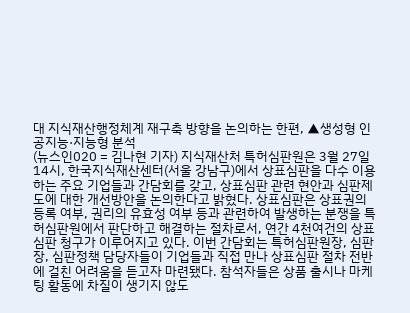대 지식재산행정체계 재구축 방향을 논의하는 한편, ▲생성형 인공지능·지능형 분석
(뉴스인020 = 김나현 기자) 지식재산처 특허심판원은 3월 27일 14시, 한국지식재산센터(서울 강남구)에서 상표심판을 다수 이용하는 주요 기업들과 간담회를 갖고, 상표심판 관련 현안과 심판제도에 대한 개선방안을 논의한다고 밝혔다. 상표심판은 상표권의 등록 여부, 권리의 유효성 여부 등과 관련하여 발생하는 분쟁을 특허심판원에서 판단하고 해결하는 절차로서, 연간 4천여건의 상표심판 청구가 이루어지고 있다. 이번 간담회는 특허심판원장, 심판장, 심판정책 담당자들이 기업들과 직접 만나 상표심판 절차 전반에 걸친 어려움을 듣고자 마련됐다. 참석자들은 상품 출시나 마케팅 활동에 차질이 생기지 않도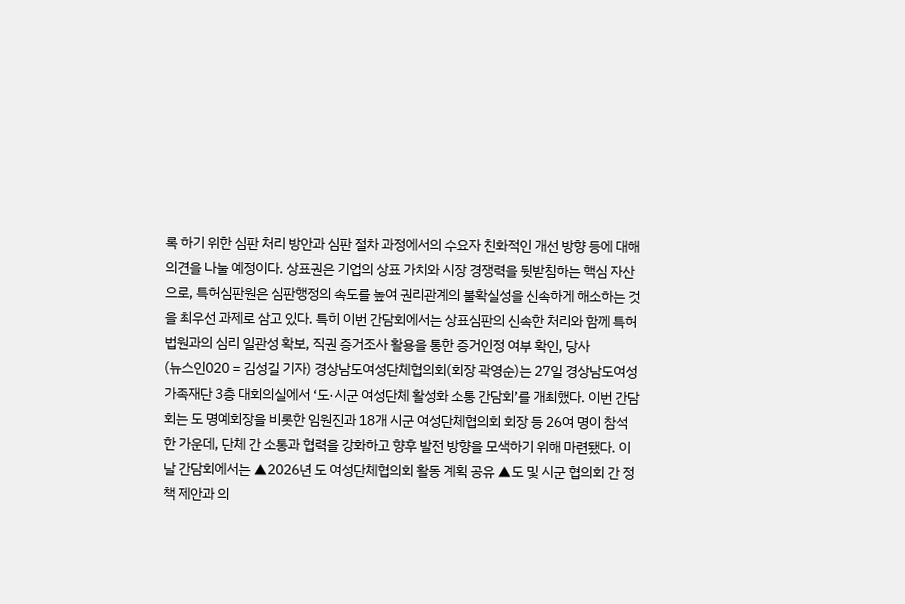록 하기 위한 심판 처리 방안과 심판 절차 과정에서의 수요자 친화적인 개선 방향 등에 대해 의견을 나눌 예정이다. 상표권은 기업의 상표 가치와 시장 경쟁력을 뒷받침하는 핵심 자산으로, 특허심판원은 심판행정의 속도를 높여 권리관계의 불확실성을 신속하게 해소하는 것을 최우선 과제로 삼고 있다. 특히 이번 간담회에서는 상표심판의 신속한 처리와 함께 특허법원과의 심리 일관성 확보, 직권 증거조사 활용을 통한 증거인정 여부 확인, 당사
(뉴스인020 = 김성길 기자) 경상남도여성단체협의회(회장 곽영순)는 27일 경상남도여성가족재단 3층 대회의실에서 ‘도·시군 여성단체 활성화 소통 간담회’를 개최했다. 이번 간담회는 도 명예회장을 비롯한 임원진과 18개 시군 여성단체협의회 회장 등 26여 명이 참석한 가운데, 단체 간 소통과 협력을 강화하고 향후 발전 방향을 모색하기 위해 마련됐다. 이날 간담회에서는 ▲2026년 도 여성단체협의회 활동 계획 공유 ▲도 및 시군 협의회 간 정책 제안과 의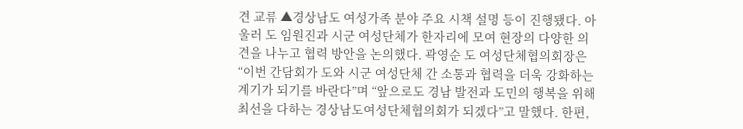견 교류 ▲경상남도 여성가족 분야 주요 시책 설명 등이 진행됐다. 아울러 도 임원진과 시군 여성단체가 한자리에 모여 현장의 다양한 의견을 나누고 협력 방안을 논의했다. 곽영순 도 여성단체협의회장은 “이번 간담회가 도와 시군 여성단체 간 소통과 협력을 더욱 강화하는 계기가 되기를 바란다”며 “앞으로도 경남 발전과 도민의 행복을 위해 최선을 다하는 경상남도여성단체협의회가 되겠다”고 말했다. 한편,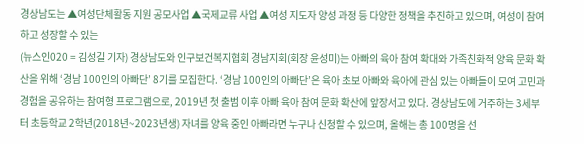경상남도는 ▲여성단체활동 지원 공모사업 ▲국제교류 사업 ▲여성 지도자 양성 과정 등 다양한 정책을 추진하고 있으며, 여성이 참여하고 성장할 수 있는
(뉴스인020 = 김성길 기자) 경상남도와 인구보건복지협회 경남지회(회장 윤성미)는 아빠의 육아 참여 확대와 가족친화적 양육 문화 확산을 위해 ‘경남 100인의 아빠단’ 8기를 모집한다. ‘경남 100인의 아빠단’은 육아 초보 아빠와 육아에 관심 있는 아빠들이 모여 고민과 경험을 공유하는 참여형 프로그램으로, 2019년 첫 출범 이후 아빠 육아 참여 문화 확산에 앞장서고 있다. 경상남도에 거주하는 3세부터 초등학교 2학년(2018년~2023년생) 자녀를 양육 중인 아빠라면 누구나 신청할 수 있으며, 올해는 총 100명을 선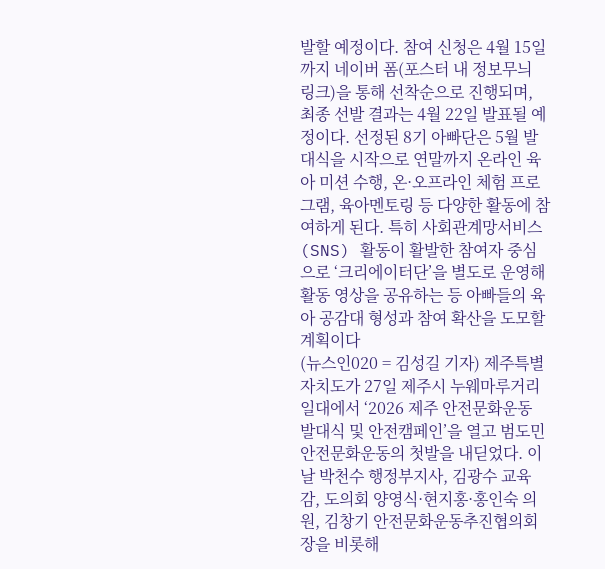발할 예정이다. 참여 신청은 4월 15일까지 네이버 폼(포스터 내 정보무늬 링크)을 통해 선착순으로 진행되며, 최종 선발 결과는 4월 22일 발표될 예정이다. 선정된 8기 아빠단은 5월 발대식을 시작으로 연말까지 온라인 육아 미션 수행, 온·오프라인 체험 프로그램, 육아멘토링 등 다양한 활동에 참여하게 된다. 특히 사회관계망서비스(SNS) 활동이 활발한 참여자 중심으로 ‘크리에이터단’을 별도로 운영해 활동 영상을 공유하는 등 아빠들의 육아 공감대 형성과 참여 확산을 도모할 계획이다
(뉴스인020 = 김성길 기자) 제주특별자치도가 27일 제주시 누웨마루거리 일대에서 ‘2026 제주 안전문화운동 발대식 및 안전캠페인’을 열고 범도민 안전문화운동의 첫발을 내딛었다. 이날 박천수 행정부지사, 김광수 교육감, 도의회 양영식·현지홍·홍인숙 의원, 김창기 안전문화운동추진협의회장을 비롯해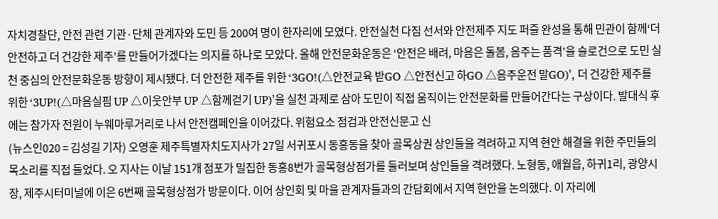자치경찰단, 안전 관련 기관·단체 관계자와 도민 등 200여 명이 한자리에 모였다. 안전실천 다짐 선서와 안전제주 지도 퍼즐 완성을 통해 민관이 함께‘더 안전하고 더 건강한 제주’를 만들어가겠다는 의지를 하나로 모았다. 올해 안전문화운동은 ‘안전은 배려, 마음은 돌봄, 음주는 품격’을 슬로건으로 도민 실천 중심의 안전문화운동 방향이 제시됐다. 더 안전한 제주를 위한 ‘3GO!(△안전교육 받GO △안전신고 하GO △음주운전 말GO)’, 더 건강한 제주를 위한 ‘3UP!(△마음실핌 UP △이웃안부 UP △함께걷기 UP)’을 실천 과제로 삼아 도민이 직접 움직이는 안전문화를 만들어간다는 구상이다. 발대식 후에는 참가자 전원이 누웨마루거리로 나서 안전캠페인을 이어갔다. 위험요소 점검과 안전신문고 신
(뉴스인020 = 김성길 기자) 오영훈 제주특별자치도지사가 27일 서귀포시 동홍동을 찾아 골목상권 상인들을 격려하고 지역 현안 해결을 위한 주민들의 목소리를 직접 들었다. 오 지사는 이날 151개 점포가 밀집한 동홍8번가 골목형상점가를 둘러보며 상인들을 격려했다. 노형동, 애월읍, 하귀1리, 광양시장, 제주시터미널에 이은 6번째 골목형상점가 방문이다. 이어 상인회 및 마을 관계자들과의 간담회에서 지역 현안을 논의했다. 이 자리에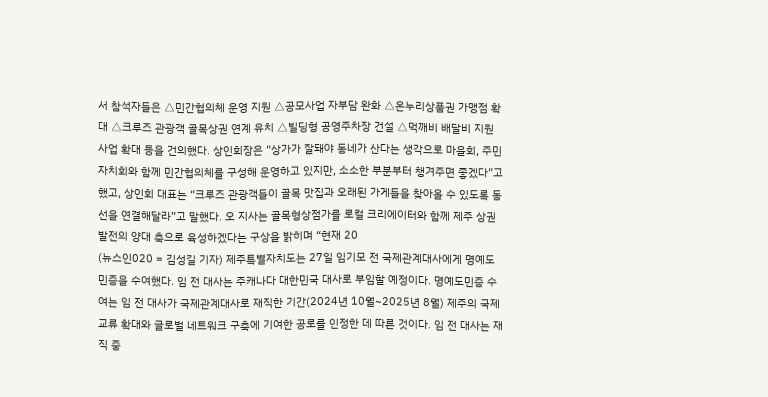서 참석자들은 △민간협의체 운영 지원 △공모사업 자부담 완화 △온누리상품권 가맹점 확대 △크루즈 관광객 골목상권 연계 유치 △빌딩형 공영주차장 건설 △먹깨비 배달비 지원사업 확대 등을 건의했다. 상인회장은 “상가가 잘돼야 동네가 산다는 생각으로 마을회, 주민자치회와 함께 민간협의체를 구성해 운영하고 있지만, 소소한 부분부터 챙겨주면 좋겠다”고 했고, 상인회 대표는 “크루즈 관광객들이 골목 맛집과 오래된 가게들을 찾아올 수 있도록 동선을 연결해달라”고 말했다. 오 지사는 골목형상점가를 로컬 크리에이터와 함께 제주 상권 발전의 양대 축으로 육성하겠다는 구상을 밝히며 “현재 20
(뉴스인020 = 김성길 기자) 제주특별자치도는 27일 임기모 전 국제관계대사에게 명예도민증을 수여했다. 임 전 대사는 주캐나다 대한민국 대사로 부임할 예정이다. 명예도민증 수여는 임 전 대사가 국제관계대사로 재직한 기간(2024년 10월~2025년 8월) 제주의 국제교류 확대와 글로벌 네트워크 구축에 기여한 공로를 인정한 데 따른 것이다. 임 전 대사는 재직 중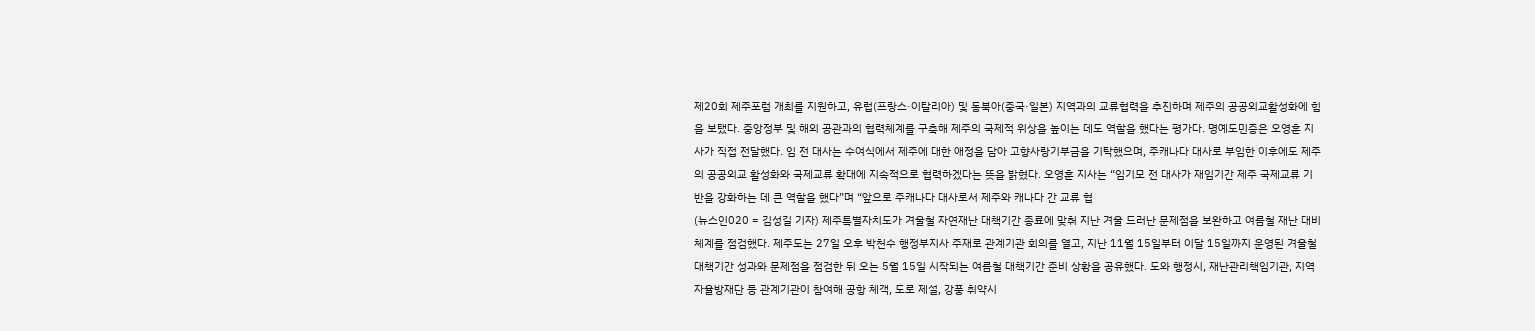제20회 제주포럼 개최를 지원하고, 유럽(프랑스·이탈리아) 및 동북아(중국·일본) 지역과의 교류협력을 추진하며 제주의 공공외교활성화에 힘을 보탰다. 중앙정부 및 해외 공관과의 협력체계를 구축해 제주의 국제적 위상을 높이는 데도 역할을 했다는 평가다. 명예도민증은 오영훈 지사가 직접 전달했다. 임 전 대사는 수여식에서 제주에 대한 애정을 담아 고향사랑기부금을 기탁했으며, 주캐나다 대사로 부임한 이후에도 제주의 공공외교 활성화와 국제교류 확대에 지속적으로 협력하겠다는 뜻을 밝혔다. 오영훈 지사는 “임기모 전 대사가 재임기간 제주 국제교류 기반을 강화하는 데 큰 역할을 했다”며 “앞으로 주캐나다 대사로서 제주와 캐나다 간 교류 협
(뉴스인020 = 김성길 기자) 제주특별자치도가 겨울철 자연재난 대책기간 종료에 맞춰 지난 겨울 드러난 문제점을 보완하고 여름철 재난 대비체계를 점검했다. 제주도는 27일 오후 박천수 행정부지사 주재로 관계기관 회의를 열고, 지난 11월 15일부터 이달 15일까지 운영된 겨울철 대책기간 성과와 문제점을 점검한 뒤 오는 5월 15일 시작되는 여름철 대책기간 준비 상황을 공유했다. 도와 행정시, 재난관리책임기관, 지역자율방재단 등 관계기관이 참여해 공항 체객, 도로 제설, 강풍 취약시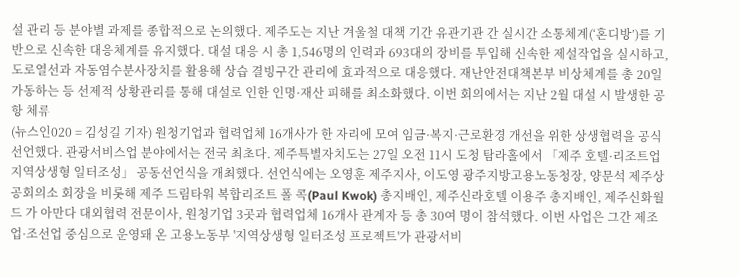설 관리 등 분야별 과제를 종합적으로 논의했다. 제주도는 지난 겨울철 대책 기간 유관기관 간 실시간 소통체계(‘혼디방’)를 기반으로 신속한 대응체계를 유지했다. 대설 대응 시 총 1,546명의 인력과 693대의 장비를 투입해 신속한 제설작업을 실시하고, 도로열선과 자동염수분사장치를 활용해 상습 결빙구간 관리에 효과적으로 대응했다. 재난안전대책본부 비상체계를 총 20일 가동하는 등 선제적 상황관리를 통해 대설로 인한 인명·재산 피해를 최소화했다. 이번 회의에서는 지난 2월 대설 시 발생한 공항 체류
(뉴스인020 = 김성길 기자) 원청기업과 협력업체 16개사가 한 자리에 모여 임금·복지·근로환경 개선을 위한 상생협력을 공식 선언했다. 관광서비스업 분야에서는 전국 최초다. 제주특별자치도는 27일 오전 11시 도청 탐라홀에서 「제주 호텔·리조트업 지역상생형 일터조성」 공동선언식을 개최했다. 선언식에는 오영훈 제주지사, 이도영 광주지방고용노동청장, 양문석 제주상공회의소 회장을 비롯해 제주 드림타워 복합리조트 폴 콕(Paul Kwok) 총지배인, 제주신라호텔 이용주 총지배인, 제주신화월드 가 아만다 대외협력 전문이사, 원청기업 3곳과 협력업체 16개사 관계자 등 총 30여 명이 참석했다. 이번 사업은 그간 제조업·조선업 중심으로 운영돼 온 고용노동부 '지역상생형 일터조성 프로젝트'가 관광서비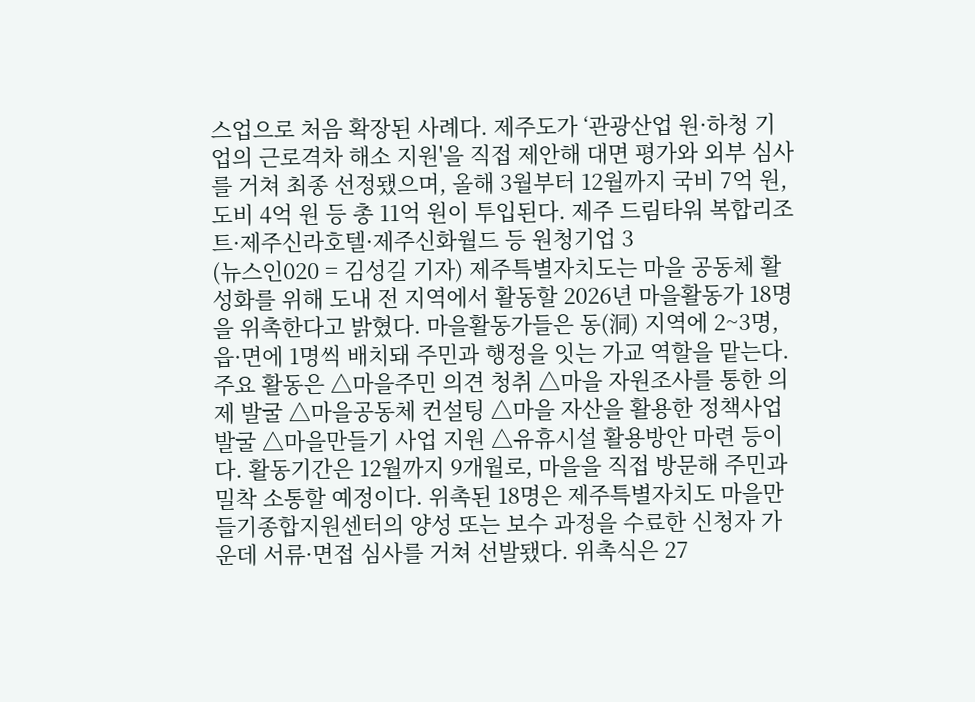스업으로 처음 확장된 사례다. 제주도가 ‘관광산업 원·하청 기업의 근로격차 해소 지원'을 직접 제안해 대면 평가와 외부 심사를 거쳐 최종 선정됐으며, 올해 3월부터 12월까지 국비 7억 원, 도비 4억 원 등 총 11억 원이 투입된다. 제주 드림타워 복합리조트·제주신라호텔·제주신화월드 등 원청기업 3
(뉴스인020 = 김성길 기자) 제주특별자치도는 마을 공동체 활성화를 위해 도내 전 지역에서 활동할 2026년 마을활동가 18명을 위촉한다고 밝혔다. 마을활동가들은 동(洞) 지역에 2~3명, 읍·면에 1명씩 배치돼 주민과 행정을 잇는 가교 역할을 맡는다. 주요 활동은 △마을주민 의견 청취 △마을 자원조사를 통한 의제 발굴 △마을공동체 컨설팅 △마을 자산을 활용한 정책사업 발굴 △마을만들기 사업 지원 △유휴시설 활용방안 마련 등이다. 활동기간은 12월까지 9개월로, 마을을 직접 방문해 주민과 밀착 소통할 예정이다. 위촉된 18명은 제주특별자치도 마을만들기종합지원센터의 양성 또는 보수 과정을 수료한 신청자 가운데 서류·면접 심사를 거쳐 선발됐다. 위촉식은 27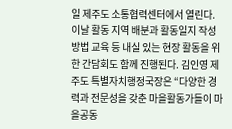일 제주도 소통협력센터에서 열린다. 이날 활동 지역 배분과 활동일지 작성 방법 교육 등 내실 있는 현장 활동을 위한 간담회도 함께 진행된다. 김인영 제주도 특별자치행정국장은 “다양한 경력과 전문성을 갖춘 마을활동가들이 마을공동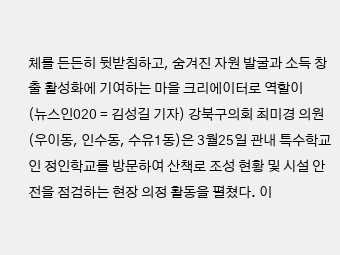체를 든든히 뒷받침하고, 숨겨진 자원 발굴과 소득 창출 활성화에 기여하는 마을 크리에이터로 역할이
(뉴스인020 = 김성길 기자) 강북구의회 최미경 의원(우이동, 인수동, 수유1동)은 3월25일 관내 특수학교인 정인학교를 방문하여 산책로 조성 현황 및 시설 안전을 점검하는 현장 의정 활동을 펼쳤다. 이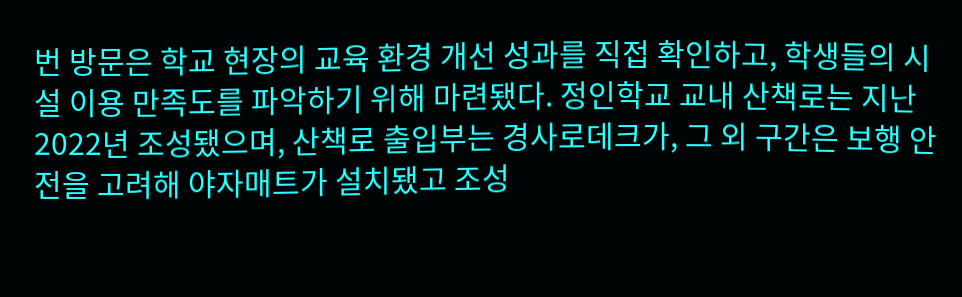번 방문은 학교 현장의 교육 환경 개선 성과를 직접 확인하고, 학생들의 시설 이용 만족도를 파악하기 위해 마련됐다. 정인학교 교내 산책로는 지난 2022년 조성됐으며, 산책로 출입부는 경사로데크가, 그 외 구간은 보행 안전을 고려해 야자매트가 설치됐고 조성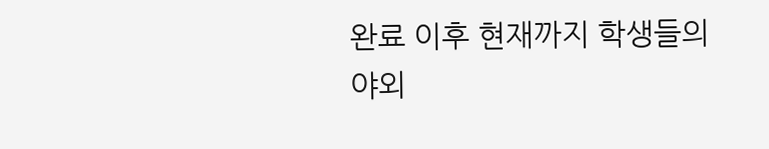완료 이후 현재까지 학생들의 야외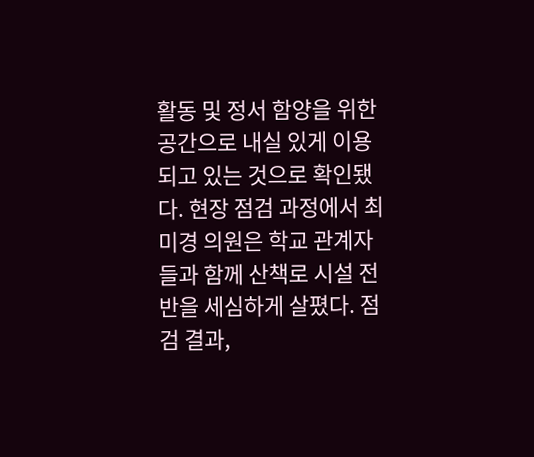활동 및 정서 함양을 위한 공간으로 내실 있게 이용되고 있는 것으로 확인됐다. 현장 점검 과정에서 최미경 의원은 학교 관계자들과 함께 산책로 시설 전반을 세심하게 살폈다. 점검 결과,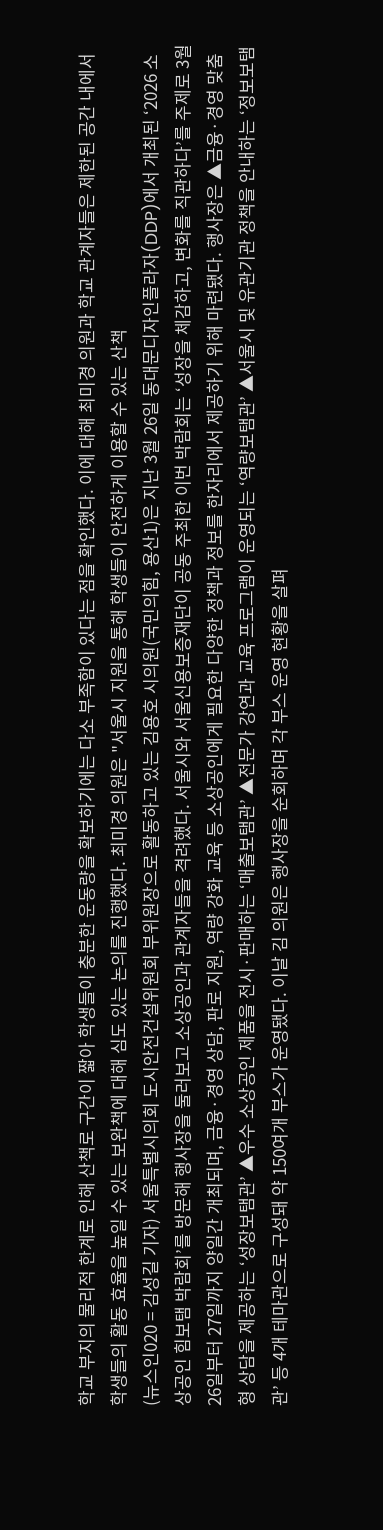학교 부지의 물리적 한계로 인해 산책로 구간이 짧아 학생들이 충분한 운동량을 확보하기에는 다소 부족함이 있다는 점을 확인했다. 이에 대해 최미경 의원과 학교 관계자들은 제한된 공간 내에서 학생들의 활동 효율을 높일 수 있는 보완책에 대해 심도 있는 논의를 진행했다. 최미경 의원은 "서울시 지원을 통해 학생들이 안전하게 이용할 수 있는 산책
(뉴스인020 = 김성길 기자) 서울특별시의회 도시안전건설위원회 부위원장으로 활동하고 있는 김용호 시의원(국민의힘, 용산1)은 지난 3월 26일 동대문디자인플라자(DDP)에서 개최된 ‘2026 소상공인 힘보탬 박람회’를 방문해 행사장을 둘러보고 소상공인과 관계자들을 격려했다. 서울시와 서울신용보증재단이 공동 주최한 이번 박람회는 ‘성장을 체감하고, 변화를 직관하다’를 주제로 3월 26일부터 27일까지 양일간 개최되며, 금융·경영 상담, 판로 지원, 역량 강화 교육 등 소상공인에게 필요한 다양한 정책과 정보를 한자리에서 제공하기 위해 마련됐다. 행사장은 ▲금융·경영 맞춤형 상담을 제공하는 ‘성장보탬관’ ▲우수 소상공인 제품을 전시·판매하는 ‘매출보탬관’ ▲전문가 강연과 교육 프로그램이 운영되는 ‘역량보탬관’ ▲서울시 및 유관기관 정책을 안내하는 ‘정보보탬관’ 등 4개 테마관으로 구성돼 약 150여개 부스가 운영됐다. 이날 김 의원은 행사장을 순회하며 각 부스 운영 현황을 살펴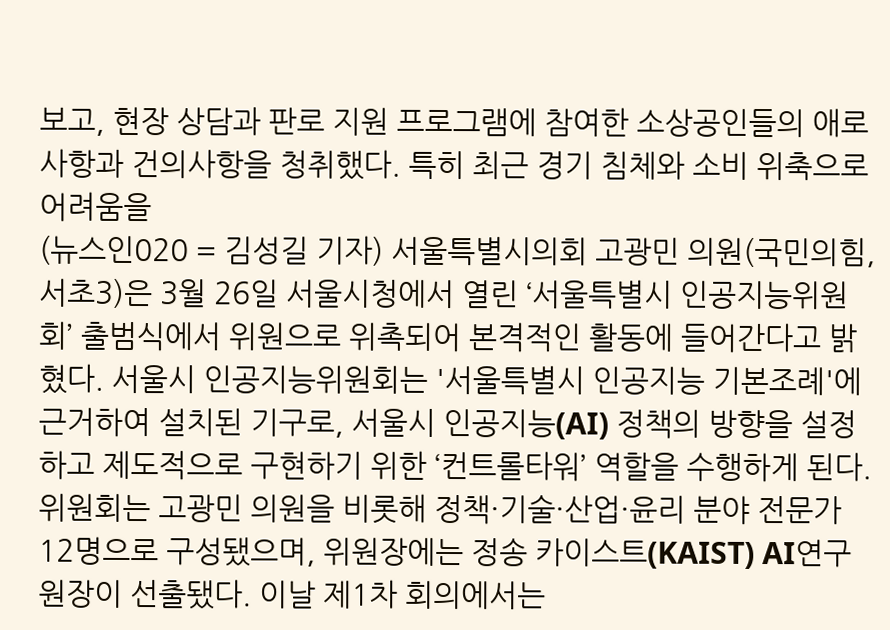보고, 현장 상담과 판로 지원 프로그램에 참여한 소상공인들의 애로사항과 건의사항을 청취했다. 특히 최근 경기 침체와 소비 위축으로 어려움을
(뉴스인020 = 김성길 기자) 서울특별시의회 고광민 의원(국민의힘, 서초3)은 3월 26일 서울시청에서 열린 ‘서울특별시 인공지능위원회’ 출범식에서 위원으로 위촉되어 본격적인 활동에 들어간다고 밝혔다. 서울시 인공지능위원회는 '서울특별시 인공지능 기본조례'에 근거하여 설치된 기구로, 서울시 인공지능(AI) 정책의 방향을 설정하고 제도적으로 구현하기 위한 ‘컨트롤타워’ 역할을 수행하게 된다. 위원회는 고광민 의원을 비롯해 정책·기술·산업·윤리 분야 전문가 12명으로 구성됐으며, 위원장에는 정송 카이스트(KAIST) AI연구원장이 선출됐다. 이날 제1차 회의에서는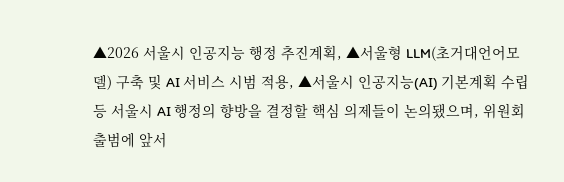▲2026 서울시 인공지능 행정 추진계획, ▲서울형 LLM(초거대언어모델) 구축 및 AI 서비스 시범 적용, ▲서울시 인공지능(AI) 기본계획 수립 등 서울시 AI 행정의 향방을 결정할 핵심 의제들이 논의됐으며, 위원회 출범에 앞서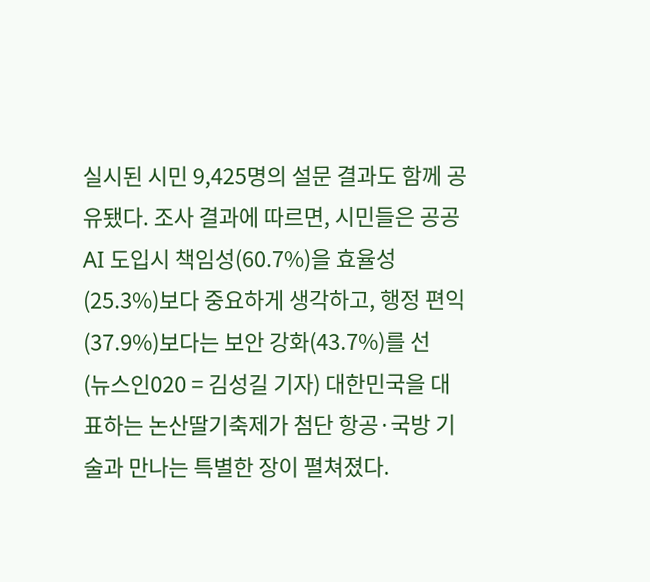실시된 시민 9,425명의 설문 결과도 함께 공유됐다. 조사 결과에 따르면, 시민들은 공공 AI 도입시 책임성(60.7%)을 효율성(25.3%)보다 중요하게 생각하고, 행정 편익(37.9%)보다는 보안 강화(43.7%)를 선
(뉴스인020 = 김성길 기자) 대한민국을 대표하는 논산딸기축제가 첨단 항공·국방 기술과 만나는 특별한 장이 펼쳐졌다.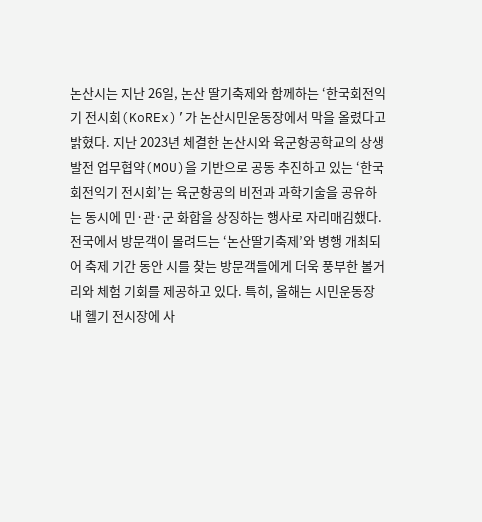논산시는 지난 26일, 논산 딸기축제와 함께하는 ‘한국회전익기 전시회(KoREx)’가 논산시민운동장에서 막을 올렸다고 밝혔다. 지난 2023년 체결한 논산시와 육군항공학교의 상생발전 업무협약(MOU)을 기반으로 공동 추진하고 있는 ‘한국회전익기 전시회’는 육군항공의 비전과 과학기술을 공유하는 동시에 민·관·군 화합을 상징하는 행사로 자리매김했다. 전국에서 방문객이 몰려드는 ‘논산딸기축제’와 병행 개최되어 축제 기간 동안 시를 찾는 방문객들에게 더욱 풍부한 볼거리와 체험 기회를 제공하고 있다. 특히, 올해는 시민운동장 내 헬기 전시장에 사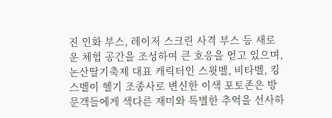진 인화 부스, 레이저 스크린 사격 부스 등 새로운 체험 공간을 조성하여 큰 호응을 얻고 있으며, 논산딸기축제 대표 캐릭터인 스윗벨, 비타벨, 킹스벨이 헬기 조종사로 변신한 이색 포토존은 방문객들에게 색다른 재미와 특별한 추억을 선사하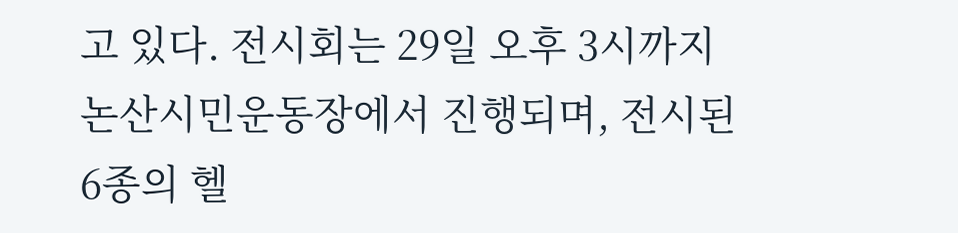고 있다. 전시회는 29일 오후 3시까지 논산시민운동장에서 진행되며, 전시된 6종의 헬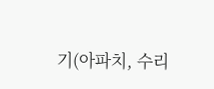기(아파치, 수리